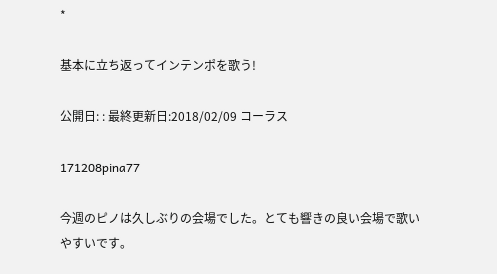*

基本に立ち返ってインテンポを歌う!

公開日: : 最終更新日:2018/02/09 コーラス

171208pina77

今週のピノは久しぶりの会場でした。とても響きの良い会場で歌いやすいです。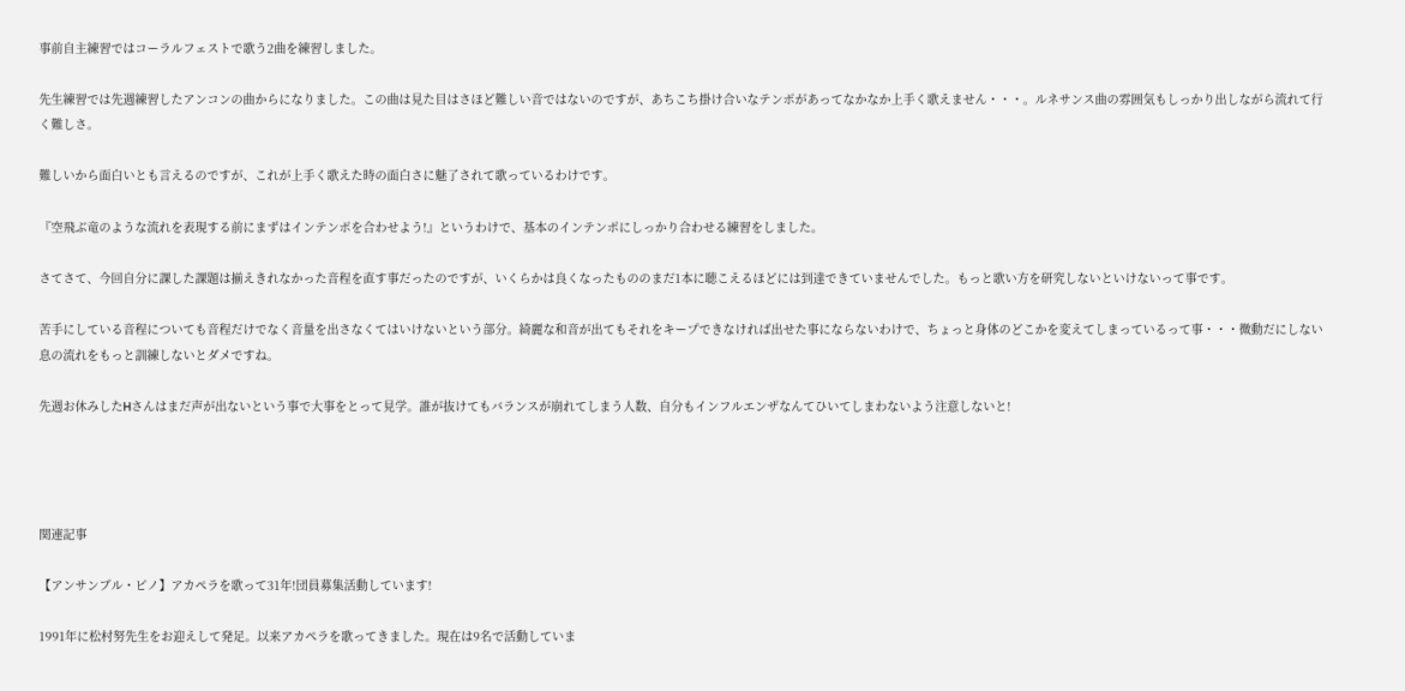事前自主練習ではコーラルフェストで歌う2曲を練習しました。

先生練習では先週練習したアンコンの曲からになりました。この曲は見た目はさほど難しい音ではないのですが、あちこち掛け合いなテンポがあってなかなか上手く歌えません・・・。ルネサンス曲の雰囲気もしっかり出しながら流れて行く難しさ。

難しいから面白いとも言えるのですが、これが上手く歌えた時の面白さに魅了されて歌っているわけです。

『空飛ぶ竜のような流れを表現する前にまずはインテンポを合わせよう!』というわけで、基本のインテンポにしっかり合わせる練習をしました。

さてさて、今回自分に課した課題は揃えきれなかった音程を直す事だったのですが、いくらかは良くなったもののまだ1本に聴こえるほどには到達できていませんでした。もっと歌い方を研究しないといけないって事です。

苦手にしている音程についても音程だけでなく音量を出さなくてはいけないという部分。綺麗な和音が出てもそれをキープできなければ出せた事にならないわけで、ちょっと身体のどこかを変えてしまっているって事・・・微動だにしない息の流れをもっと訓練しないとダメですね。

先週お休みしたHさんはまだ声が出ないという事で大事をとって見学。誰が抜けてもバランスが崩れてしまう人数、自分もインフルエンザなんてひいてしまわないよう注意しないと!




関連記事

【アンサンブル・ピノ】アカペラを歌って31年!団員募集活動しています!

1991年に松村努先生をお迎えして発足。以来アカペラを歌ってきました。現在は9名で活動していま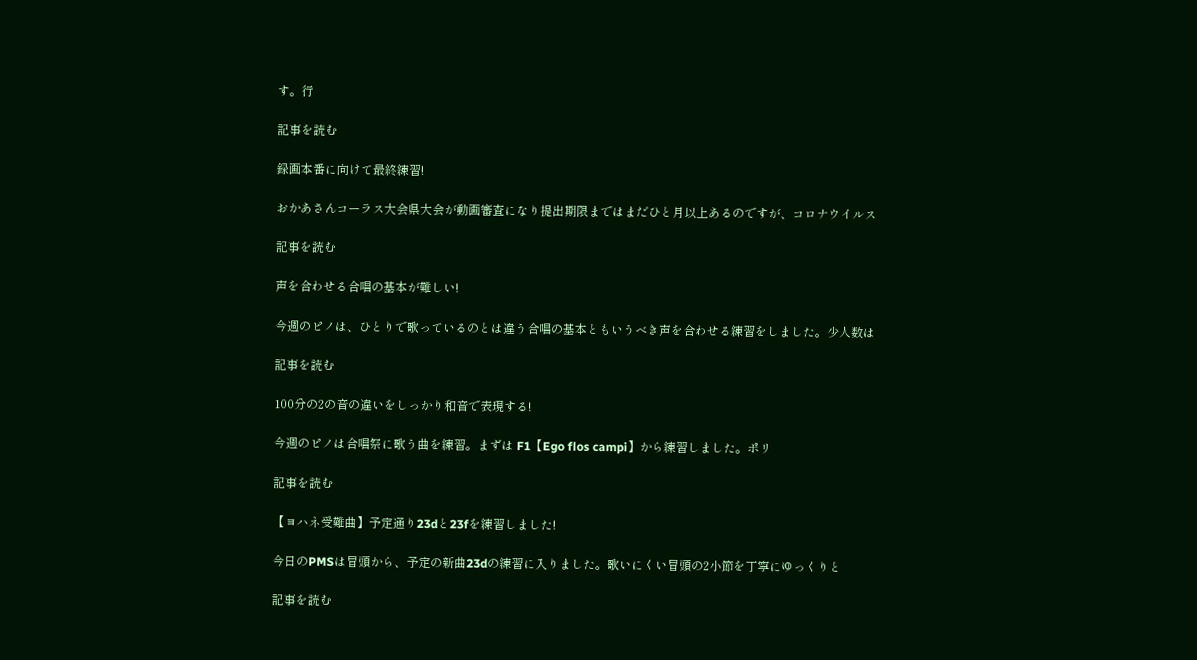す。行

記事を読む

録画本番に向けて最終練習!

おかあさんコーラス大会県大会が動画審査になり提出期限まではまだひと月以上あるのですが、コロナウイルス

記事を読む

声を合わせる合唱の基本が難しい!

今週のピノは、ひとりで歌っているのとは違う合唱の基本ともいうべき声を合わせる練習をしました。少人数は

記事を読む

100分の2の音の違いをしっかり和音で表現する!

今週のピノは合唱祭に歌う曲を練習。まずは F1【Ego flos campi】から練習しました。ポリ

記事を読む

【ヨハネ受難曲】予定通り23dと23fを練習しました!

今日のPMSは冒頭から、予定の新曲23dの練習に入りました。歌いにくい冒頭の2小節を丁寧にゆっくりと

記事を読む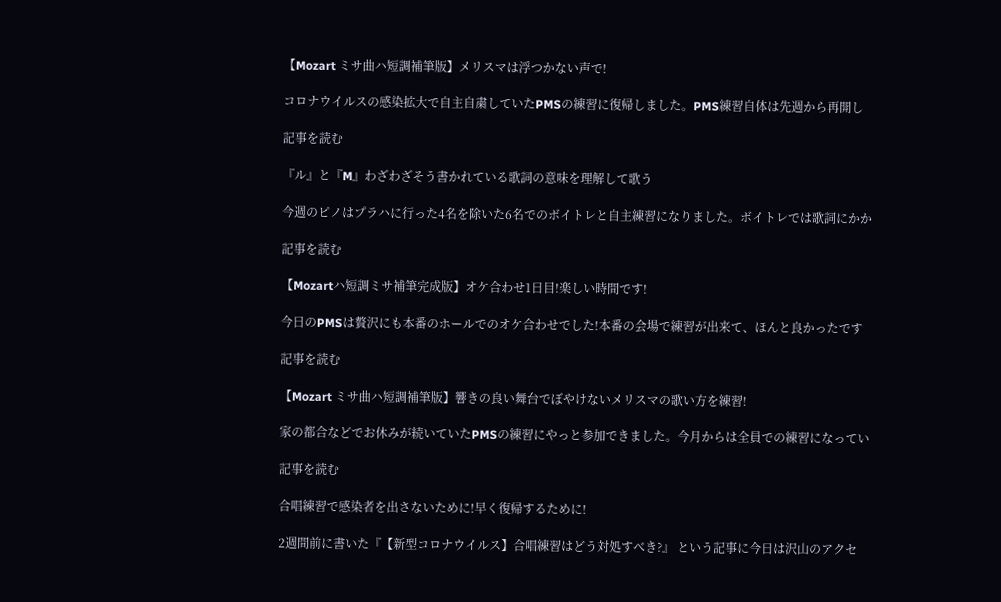【Mozart ミサ曲ハ短調補筆版】メリスマは浮つかない声で!

コロナウイルスの感染拡大で自主自粛していたPMSの練習に復帰しました。PMS練習自体は先週から再開し

記事を読む

『ル』と『M』わざわざそう書かれている歌詞の意味を理解して歌う

今週のピノはプラハに行った4名を除いた6名でのボイトレと自主練習になりました。ボイトレでは歌詞にかか

記事を読む

【Mozartハ短調ミサ補筆完成版】オケ合わせ1日目!楽しい時間です!

今日のPMSは贅沢にも本番のホールでのオケ合わせでした!本番の会場で練習が出来て、ほんと良かったです

記事を読む

【Mozart ミサ曲ハ短調補筆版】響きの良い舞台でぼやけないメリスマの歌い方を練習!

家の都合などでお休みが続いていたPMSの練習にやっと参加できました。今月からは全員での練習になってい

記事を読む

合唱練習で感染者を出さないために!早く復帰するために!

2週間前に書いた『【新型コロナウイルス】合唱練習はどう対処すべき?』 という記事に今日は沢山のアクセ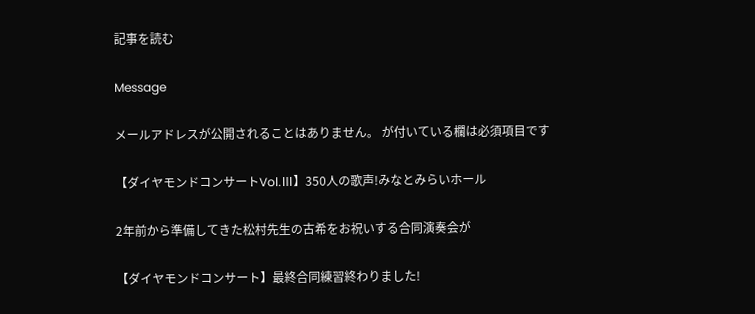記事を読む

Message

メールアドレスが公開されることはありません。 が付いている欄は必須項目です

【ダイヤモンドコンサートVol.Ⅲ】350人の歌声!みなとみらいホール

2年前から準備してきた松村先生の古希をお祝いする合同演奏会が

【ダイヤモンドコンサート】最終合同練習終わりました!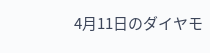4月11日のダイヤモ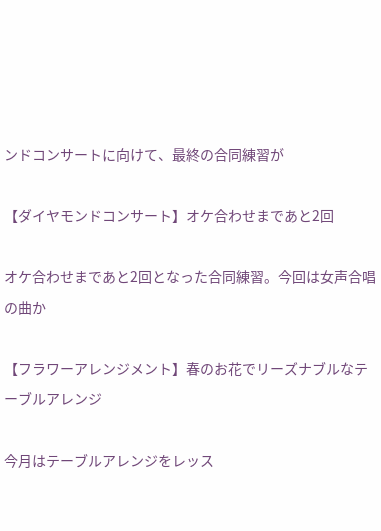ンドコンサートに向けて、最終の合同練習が

【ダイヤモンドコンサート】オケ合わせまであと2回

オケ合わせまであと2回となった合同練習。今回は女声合唱の曲か

【フラワーアレンジメント】春のお花でリーズナブルなテーブルアレンジ

今月はテーブルアレンジをレッス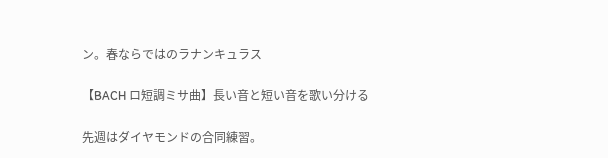ン。春ならではのラナンキュラス

【BACH ロ短調ミサ曲】長い音と短い音を歌い分ける

先週はダイヤモンドの合同練習。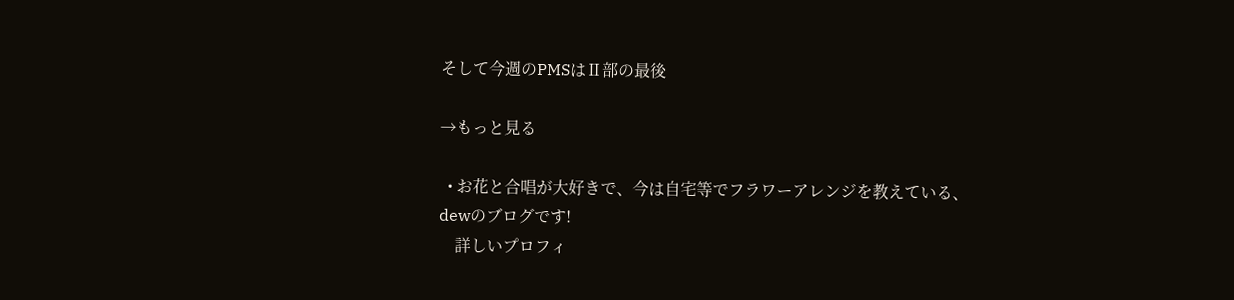そして今週のPMSはⅡ部の最後

→もっと見る

  • お花と合唱が大好きで、今は自宅等でフラワーアレンジを教えている、dewのブログです!
    詳しいプロフィ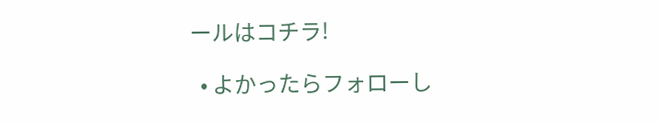ールはコチラ!

  • よかったらフォローし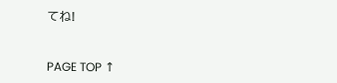てね!


PAGE TOP ↑